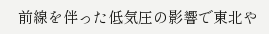前線を伴った低気圧の影響で東北や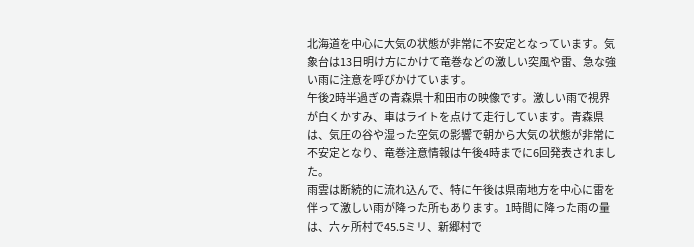北海道を中心に大気の状態が非常に不安定となっています。気象台は13日明け方にかけて竜巻などの激しい突風や雷、急な強い雨に注意を呼びかけています。
午後2時半過ぎの青森県十和田市の映像です。激しい雨で視界が白くかすみ、車はライトを点けて走行しています。青森県は、気圧の谷や湿った空気の影響で朝から大気の状態が非常に不安定となり、竜巻注意情報は午後4時までに6回発表されました。
雨雲は断続的に流れ込んで、特に午後は県南地方を中心に雷を伴って激しい雨が降った所もあります。1時間に降った雨の量は、六ヶ所村で45.5ミリ、新郷村で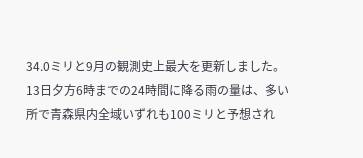34.0ミリと9月の観測史上最大を更新しました。
13日夕方6時までの24時間に降る雨の量は、多い所で青森県内全域いずれも100ミリと予想され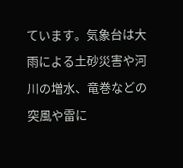ています。気象台は大雨による土砂災害や河川の増水、竜巻などの突風や雷に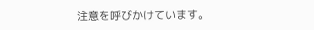注意を呼びかけています。